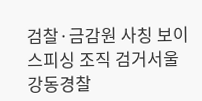검찰·금감원 사칭 보이스피싱 조직 검거서울 강동경찰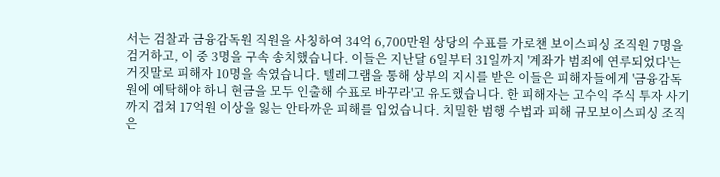서는 검찰과 금융감독원 직원을 사칭하여 34억 6,700만원 상당의 수표를 가로챈 보이스피싱 조직원 7명을 검거하고, 이 중 3명을 구속 송치했습니다. 이들은 지난달 6일부터 31일까지 '계좌가 범죄에 연루되었다'는 거짓말로 피해자 10명을 속였습니다. 텔레그램을 통해 상부의 지시를 받은 이들은 피해자들에게 '금융감독원에 예탁해야 하니 현금을 모두 인출해 수표로 바꾸라'고 유도했습니다. 한 피해자는 고수익 주식 투자 사기까지 겹쳐 17억원 이상을 잃는 안타까운 피해를 입었습니다. 치밀한 범행 수법과 피해 규모보이스피싱 조직은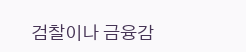검찰이나 금융감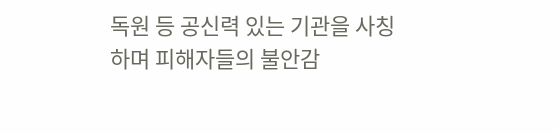독원 등 공신력 있는 기관을 사칭하며 피해자들의 불안감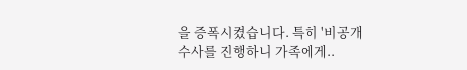을 증폭시켰습니다. 특히 '비공개 수사를 진행하니 가족에게..